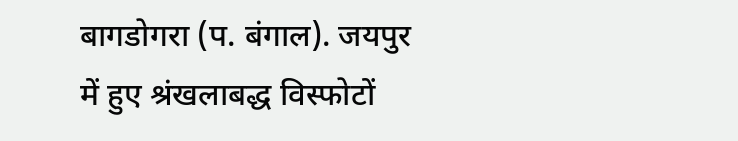बागडोगरा (प. बंगाल). जयपुर में हुए श्रंखलाबद्ध विस्फोटों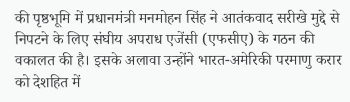की पृष्ठभूमि में प्रधानमंत्री मनमोहन सिंह ने आतंकवाद सरीखे मुद्दे से निपटने के लिए संघीय अपराध एजेंसी (एफसीए) के गठन की वकालत की है। इसके अलावा उन्होंने भारत-अमेरिकी परमाणु करार को देशहित में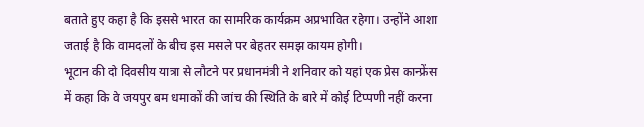बताते हुए कहा है कि इससे भारत का सामरिक कार्यक्रम अप्रभावित रहेगा। उन्होंने आशा जताई है कि वामदलों के बीच इस मसले पर बेहतर समझ कायम होगी।
भूटान की दो दिवसीय यात्रा से लौटने पर प्रधानमंत्री ने शनिवार को यहां एक प्रेस कान्फ्रेंस में कहा कि वे जयपुर बम धमाकों की जांच की स्थिति के बारे में कोई टिप्पणी नहीं करना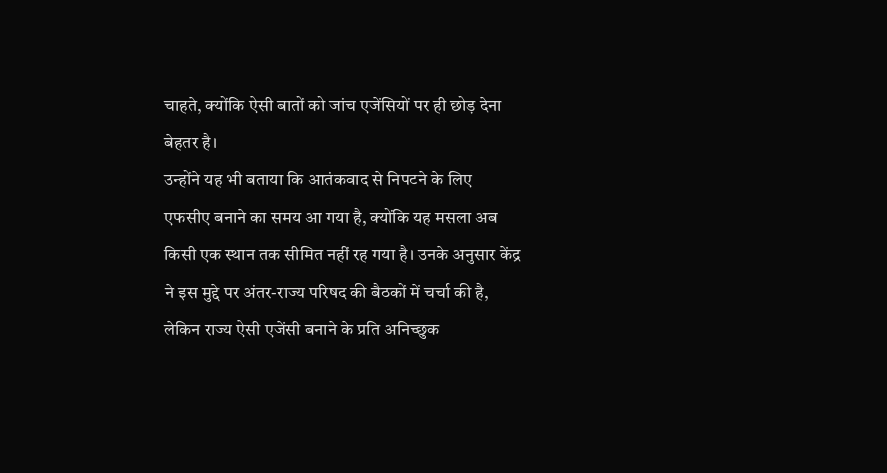चाहते, क्योंकि ऐसी बातों को जांच एजेंसियों पर ही छोड़ देना बेहतर है।
उन्होंने यह भी बताया कि आतंकवाद से निपटने के लिए एफसीए बनाने का समय आ गया है, क्योंकि यह मसला अब किसी एक स्थान तक सीमित नहीं रह गया है। उनके अनुसार केंद्र ने इस मुद्दे पर अंतर-राज्य परिषद की बैठकों में चर्चा की है, लेकिन राज्य ऐसी एजेंसी बनाने के प्रति अनिच्छुक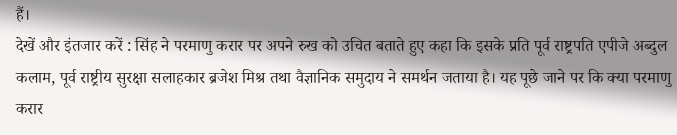हैं।
देखें और इंतजार करें : सिंह ने परमाणु करार पर अपने रुख को उचित बताते हुए कहा कि इसके प्रति पूर्व राष्ट्रपति एपीजे अब्दुल कलाम, पूर्व राष्ट्रीय सुरक्षा सलाहकार ब्रजेश मिश्र तथा वैज्ञानिक समुदाय ने समर्थन जताया है। यह पूछे जाने पर कि क्या परमाणु करार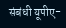संबंधी यूपीए-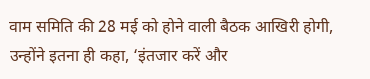वाम समिति की 28 मई को होने वाली बैठक आखिरी होगी, उन्होंने इतना ही कहा, ‘इंतजार करें और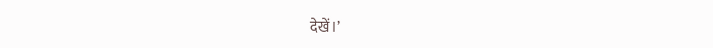देखें।’